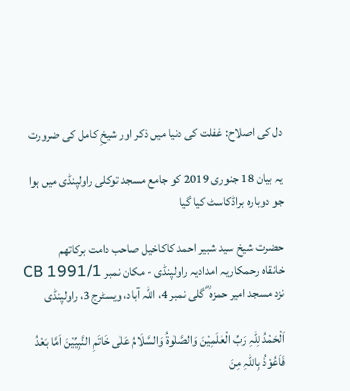دل کی اصلاح: غفلت کی دنیا میں ذکر اور شیخِ کامل کی ضرورت

یہ بیان 18 جنوری 2019 کو جامع مسجد توکلی راولپنڈی میں ہوا جو دوبارہ براڈکاسٹ کیا گیا

حضرت شیخ سید شبیر احمد کاکاخیل صاحب دامت برکاتھم
خانقاہ رحمکاریہ امدادیہ راولپنڈی - مکان نمبر CB 1991/1 نزد مسجد امیر حمزہ ؓ گلی نمبر 4، اللہ آباد، ویسٹرج 3، راولپنڈی

اَلْحَمْدُ لِلّٰہِ رَبِّ الْعٰلَمِیْنَ وَالصَّلٰوۃُ وَالسَّلَامُ عَلٰی خَاتَمِ النَّبِیِّیْنَ اَمَّا بَعْدُ فَاَعُوْذُ بِاللّٰہِ مِنَ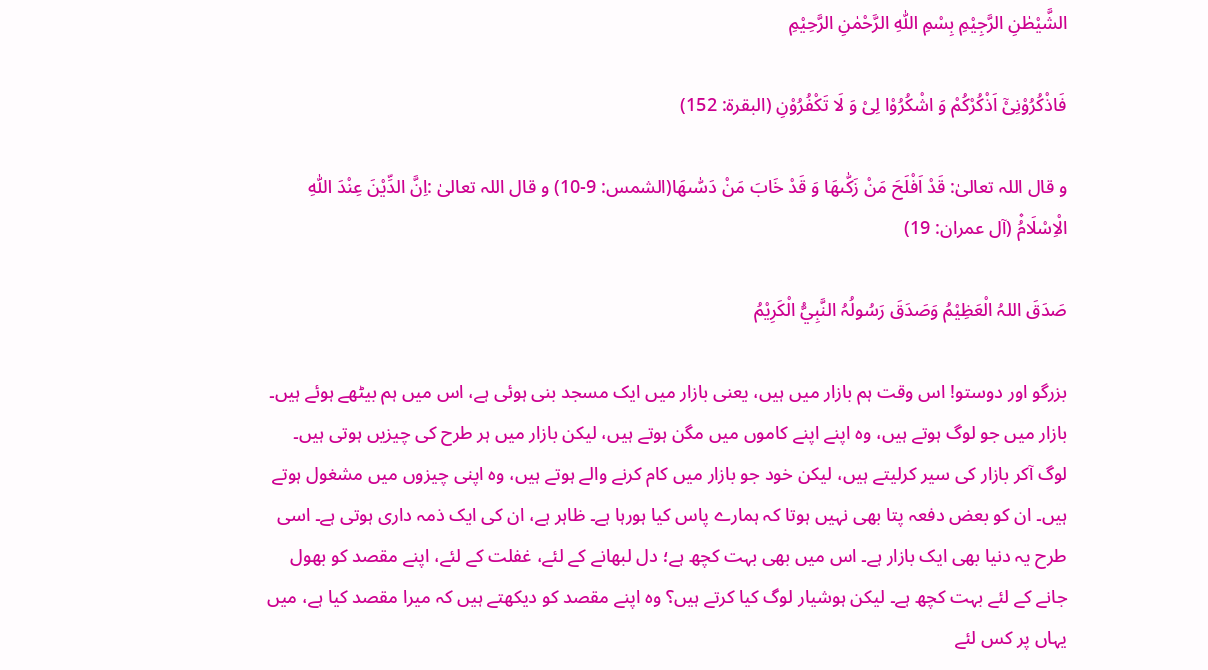الشَّیْطٰنِ الرَّجِیْمِ بِسْمِ اللّٰہِ الرَّحْمٰنِ الرَّحِیْمِ

فَاذْكُرُوْنِیْۤ اَذْكُرْكُمْ وَ اشْكُرُوْا لِیْ وَ لَا تَكْفُرُوْنِ (البقرۃ: 152)

و قال اللہ تعالیٰ: قَدْ اَفْلَحَ مَنْ زَكّٰىهَا وَ قَدْ خَابَ مَنْ دَسّٰىهَا(الشمس: 9-10) و قال اللہ تعالیٰ :اِنَّ الدِّیْنَ عِنْدَ اللّٰهِ الْاِسْلَامُ۫ (آل عمران: 19)

صَدَقَ اللہُ الْعَظِیْمُ وَصَدَقَ رَسُولُہُ النَّبِيُّ الْکَرِیْمُ

بزرگو اور دوستو! اس وقت ہم بازار میں ہیں، یعنی بازار میں ایک مسجد بنی ہوئی ہے، اس میں ہم بیٹھے ہوئے ہیں۔ بازار میں جو لوگ ہوتے ہیں، وہ اپنے اپنے کاموں میں مگن ہوتے ہیں، لیکن بازار میں ہر طرح کی چیزیں ہوتی ہیں۔ لوگ آکر بازار کی سیر کرلیتے ہیں، لیکن خود جو بازار میں کام کرنے والے ہوتے ہیں، وہ اپنی چیزوں میں مشغول ہوتے ہیں۔ ان کو بعض دفعہ پتا بھی نہیں ہوتا کہ ہمارے پاس کیا ہورہا ہے۔ ظاہر ہے، ان کی ایک ذمہ داری ہوتی ہے۔ اسی طرح یہ دنیا بھی ایک بازار ہے۔ اس میں بھی بہت کچھ ہے؛ دل لبھانے کے لئے، غفلت کے لئے، اپنے مقصد کو بھول جانے کے لئے بہت کچھ ہے۔ لیکن ہوشیار لوگ کیا کرتے ہیں؟ وہ اپنے مقصد کو دیکھتے ہیں کہ میرا مقصد کیا ہے، میں یہاں پر کس لئے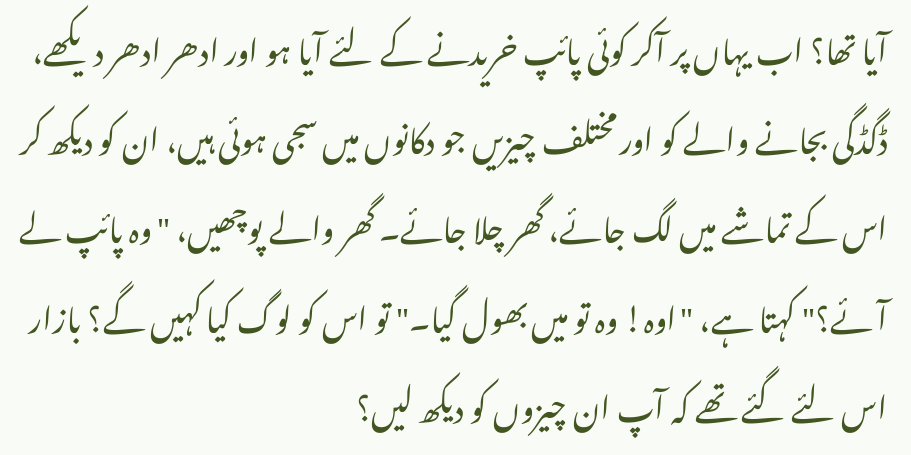آیا تھا؟ اب یہاں پر آکر کوئی پائپ خریدنے کے لئے آیا ہو اور ادھر ادھر دیکھے، ڈگڈگی بجانے والے کو اور مختلف چیزیں جو دکانوں میں سجی ہوئی ہیں، ان کو دیکھ کر اس کے تماشے میں لگ جائے، گھر چلا جائے۔ گھر والے پوچھیں، "وہ پائپ لے آئے؟" کہتا ہے، "اوہ! وہ تو میں بھول گیا۔" تو اس کو لوگ کیا کہیں گے؟ بازار اس لئے گئے تھے کہ آپ ان چیزوں کو دیکھ لیں؟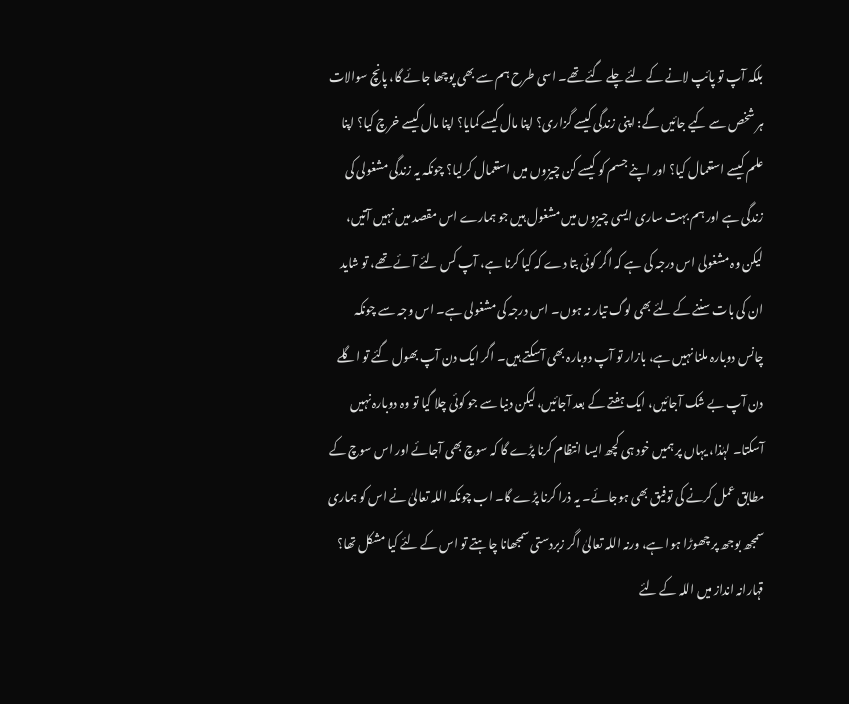بلکہ آپ تو پائپ لانے کے لئے چلے گئے تھے۔ اسی طرح ہم سے بھی پوچھا جائے گا، پانچ سوالات ہر شخص سے کیے جائیں گے: اپنی زندگی کیسے گزاری؟ اپنا مال کیسے کمایا؟ اپنا مال کیسے خرچ کیا؟ اپنا علم کیسے استعمال کیا؟ اور اپنے جسم کو کیسے کن چیزوں میں استعمال کرلیا؟ چونکہ یہ زندگی مشغولی کی زندگی ہے اور ہم بہت ساری ایسی چیزوں میں مشغول ہیں جو ہمارے اس مقصد میں نہیں آتیں، لیکن وہ مشغولی اس درجہ کی ہے کہ اگر کوئی بتا دے کہ کیا کرنا ہے، آپ کس لئے آئے تھے، تو شاید ان کی بات سننے کے لئے بھی لوگ تیار نہ ہوں۔ اس درجہ کی مشغولی ہے۔ اس وجہ سے چونکہ چانس دوبارہ ملنا نہیں ہے، بازار تو آپ دوبارہ بھی آسکتے ہیں۔ اگر ایک دن آپ بھول گئے تو اگلے دن آپ بے شک آجائیں، ایک ہفتے کے بعد آجائیں، لیکن دنیا سے جو کوئی چلا گیا تو وہ دوبارہ نہیں آسکتا۔ لہٰذا، یہاں پر ہمیں خود ہی کچھ ایسا انتظام کرنا پڑے گا کہ سوچ بھی آجائے اور اس سوچ کے مطابق عمل کرنے کی توفیق بھی ہوجائے۔ یہ ذرا کرنا پڑے گا۔ اب چونکہ اللہ تعالیٰ نے اس کو ہماری سمجھ بوجھ پر چھوڑا ہوا ہے، ورنہ اللہ تعالیٰ اگر زبردستی سمجھانا چاہتے تو اس کے لئے کیا مشکل تھا؟ قہارانہ انداز میں اللہ کے لئے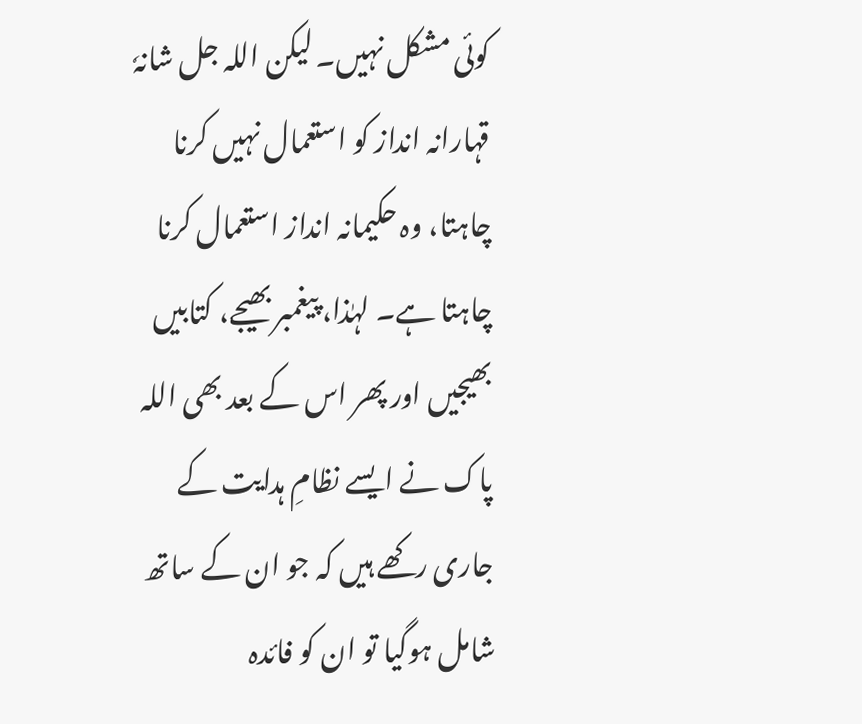کوئی مشکل نہیں۔ لیکن اللہ جل شانہٗ قہارانہ انداز کو استعمال نہیں کرنا چاہتا، وہ حکیمانہ انداز استعمال کرنا چاہتا ہے۔ لہٰذا، پیغمبر بھیجے، کتابیں بھیجیں اور پھر اس کے بعد بھی اللہ پاک نے ایسے نظامِ ہدایت کے جاری رکھے ہیں کہ جو ان کے ساتھ شامل ہوگیا تو ان کو فائدہ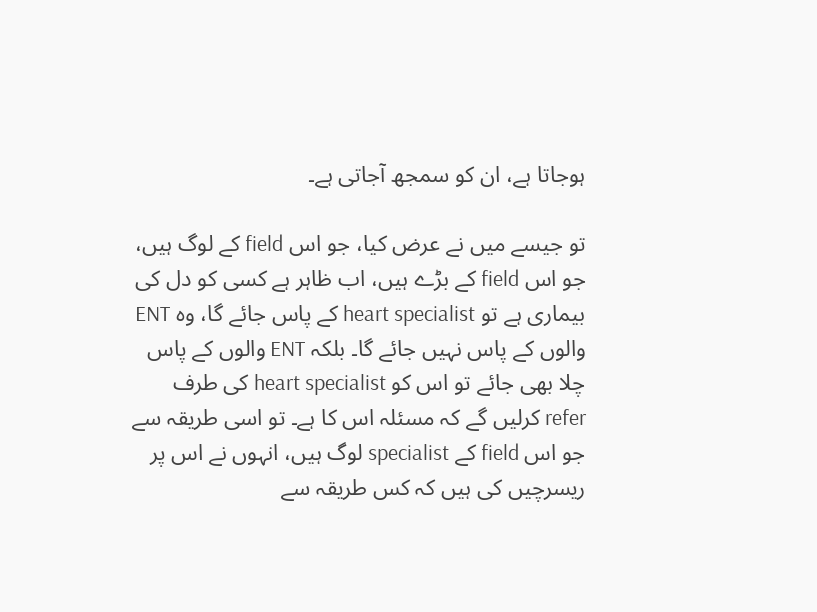ہوجاتا ہے، ان کو سمجھ آجاتی ہے۔

تو جیسے میں نے عرض کیا، جو اس field کے لوگ ہیں، جو اس field کے بڑے ہیں، اب ظاہر ہے کسی کو دل کی بیماری ہے تو heart specialist کے پاس جائے گا، وہ ENT والوں کے پاس نہیں جائے گا۔ بلکہ ENT والوں کے پاس چلا بھی جائے تو اس کو heart specialist کی طرف refer کرلیں گے کہ مسئلہ اس کا ہے۔ تو اسی طریقہ سے جو اس field کے specialist لوگ ہیں، انہوں نے اس پر ریسرچیں کی ہیں کہ کس طریقہ سے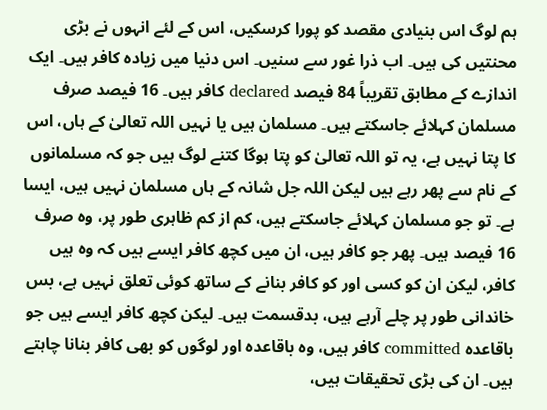ہم لوگ اس بنیادی مقصد کو پورا کرسکیں، اس کے لئے انہوں نے بڑی محنتیں کی ہیں۔ اب ذرا غور سے سنیں۔ اس دنیا میں زیادہ کافر ہیں۔ ایک اندازے کے مطابق تقریباً 84 فیصد declared کافر ہیں۔ 16 فیصد صرف مسلمان کہلائے جاسکتے ہیں۔ مسلمان ہیں یا نہیں اللہ تعالیٰ کے ہاں، اس کا پتا نہیں ہے، یہ تو اللہ تعالیٰ کو پتا ہوگا کتنے لوگ ہیں جو کہ مسلمانوں کے نام سے پھر رہے ہیں لیکن اللہ جل شانہ کے ہاں مسلمان نہیں ہیں، ایسا ہے۔ تو جو مسلمان کہلائے جاسکتے ہیں، کم از کم ظاہری طور پر، وہ صرف 16 فیصد ہیں۔ پھر جو کافر ہیں، ان میں کچھ کافر ایسے ہیں کہ وہ ہیں کافر، لیکن ان کو کسی اور کو کافر بنانے کے ساتھ کوئی تعلق نہیں ہے، بس خاندانی طور پر چلے آرہے ہیں، بدقسمت ہیں۔ لیکن کچھ کافر ایسے ہیں جو باقاعدہ committed کافر ہیں، وہ باقاعدہ اور لوگوں کو بھی کافر بنانا چاہتے ہیں۔ ان کی بڑی تحقیقات ہیں،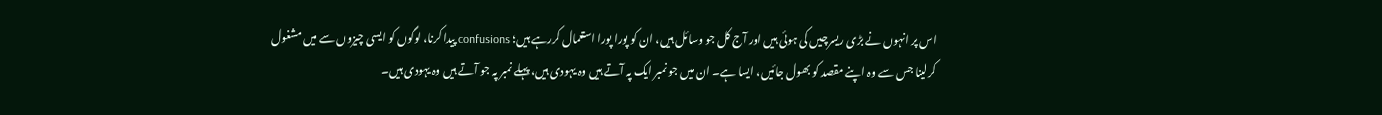اس پر انہوں نے بڑی ریسرچیں کی ہوئی ہیں اور آج کل جو وسائل ہیں، ان کو پورا پورا استعمال کررہے ہیں؛ confusions پیدا کرنا، لوگوں کو ایسی چیزوں سے میں مشغول کرلینا جس سے وہ اپنے مقصد کو بھول جائیں، ایسا ہے۔ ان میں جو نمبر ایک پہ آتے ہیں وہ یہودی ہیں، پہلے نمبر پہ جو آتے ہیں وہ یہودی ہیں۔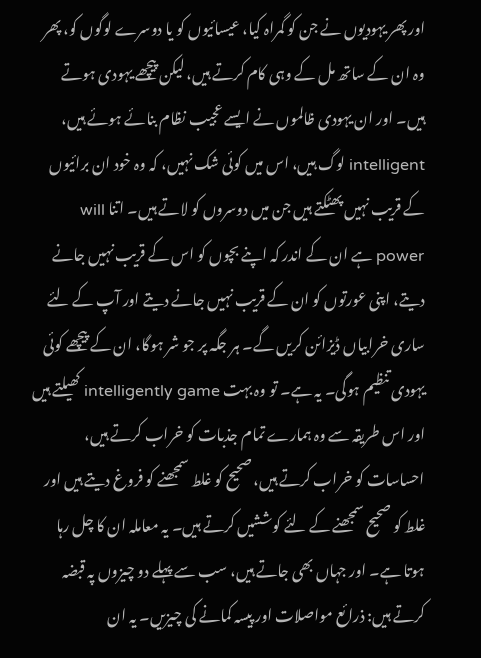اور پھر یہودیوں نے جن کو گمراہ کیا، عیسائیوں کو یا دوسرے لوگوں کو، پھر وہ ان کے ساتھ مل کے وہی کام کرتے ہیں، لیکن پیچھے یہودی ہوتے ہیں۔ اور ان یہودی ظالموں نے ایسے عجیب نظام بنائے ہوئے ہیں، intelligent لوگ ہیں، اس میں کوئی شک نہیں، کہ وہ خود ان برائیوں کے قریب نہیں پھٹکتے ہیں جن میں دوسروں کو لاتے ہیں۔ اتنا will power ہے ان کے اندر کہ اپنے بچوں کو اس کے قریب نہیں جانے دیتے، اپنی عورتوں کو ان کے قریب نہیں جانے دیتے اور آپ کے لئے ساری خرابیاں ڈیزائن کریں گے۔ ہر جگہ پر جو شر ہوگا، ان کے پیچھے کوئی یہودی تنظیم ہوگی۔ یہ ہے۔ تو وہ بہت intelligently game کھیلتے ہیں اور اس طریقہ سے وہ ہمارے تمام جذبات کو خراب کرتے ہیں، احساسات کو خراب کرتے ہیں، صحیح کو غلط سمجھنے کو فروغ دیتے ہیں اور غلط کو صحیح سمجھنے کے لئے کوششیں کرتے ہیں۔ یہ معاملہ ان کا چل رہا ہوتا ہے۔ اور جہاں بھی جاتے ہیں، سب سے پہلے دو چیزوں پہ قبضہ کرتے ہیں: ذرائع مواصلات اور پیسہ کمانے کی چیزیں۔ یہ ان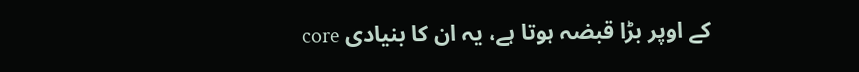کے اوپر بڑا قبضہ ہوتا ہے، یہ ان کا بنیادی core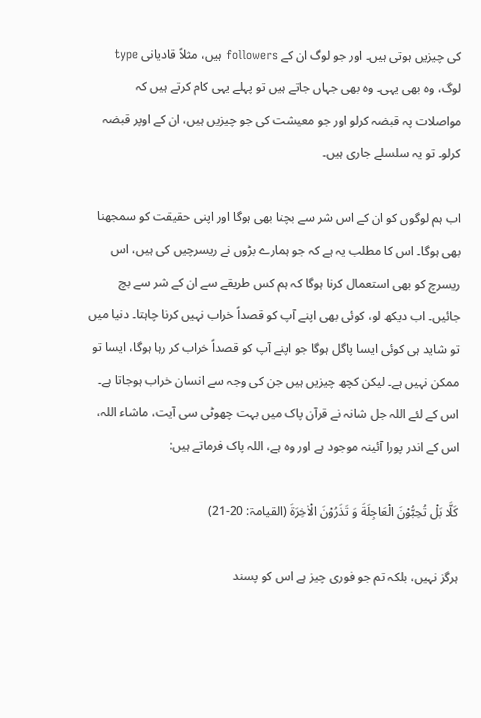کی چیزیں ہوتی ہیں۔ اور جو لوگ ان کے followers ہیں، مثلاً قادیانی type لوگ، وہ بھی یہی۔ وہ بھی جہاں جاتے ہیں تو پہلے یہی کام کرتے ہیں کہ مواصلات پہ قبضہ کرلو اور جو معیشت کی جو چیزیں ہیں، ان کے اوپر قبضہ کرلو۔ تو یہ سلسلے جاری ہیں۔

اب ہم لوگوں کو ان کے اس شر سے بچنا بھی ہوگا اور اپنی حقیقت کو سمجھنا بھی ہوگا۔ اس کا مطلب یہ ہے کہ جو ہمارے بڑوں نے ریسرچیں کی ہیں، اس ریسرچ کو بھی استعمال کرنا ہوگا کہ ہم کس طریقے سے ان کے شر سے بچ جائیں۔ اب دیکھ لو، کوئی بھی اپنے آپ کو قصداً خراب نہیں کرنا چاہتا۔ دنیا میں تو شاید ہی کوئی ایسا پاگل ہوگا جو اپنے آپ کو قصداً خراب کر رہا ہوگا، ایسا تو ممکن نہیں ہے۔ لیکن کچھ چیزیں ہیں جن کی وجہ سے انسان خراب ہوجاتا ہے۔ اس کے لئے اللہ جل شانہ نے قرآن پاک میں بہت چھوٹی سی آیت، ماشاء اللہ، اس کے اندر پورا آئینہ موجود ہے اور وہ ہے، اللہ پاک فرماتے ہیں:

كَلَّا بَلْ تُحِبُّوْنَ الْعَاجِلَةَ وَ تَذَرُوْنَ الْاٰخِرَةَ (القیامۃ: 20-21)

ہرگز نہیں، بلکہ تم جو فوری چیز ہے اس کو پسند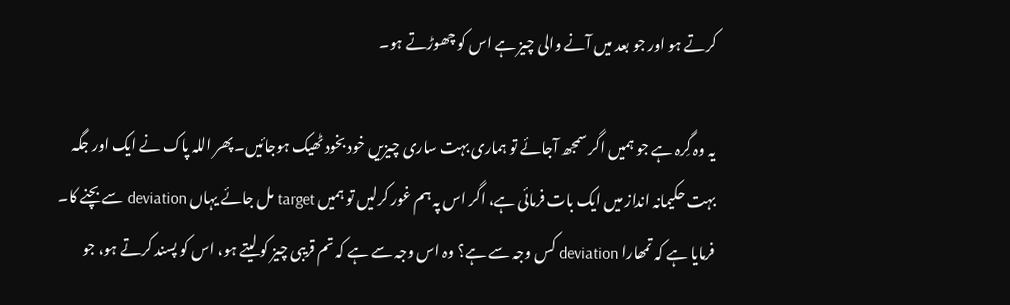کرتے ہو اور جو بعد میں آنے والی چیز ہے اس کو چھوڑتے ہو۔

یہ وہ گِرہ ہے جو ہمیں اگر سمجھ آجائے تو ہماری بہت ساری چیزیں خود بخود ٹھیک ہوجائیں۔ پھر اللہ پاک نے ایک اور جگہ بہت حکیمانہ انداز میں ایک بات فرمائی ہے، اگر اس پہ ہم غور کرلیں تو ہمیں target مل جائے یہاں deviation سے بچنے کا۔ فرمایا ہے کہ تمھارا deviation کس وجہ سے ہے؟ وہ اس وجہ سے ہے کہ تم قریبی چیز کو لیتے ہو، اس کو پسند کرتے ہو، جو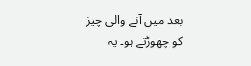بعد میں آنے والی چیز کو چھوڑتے ہو۔ یہ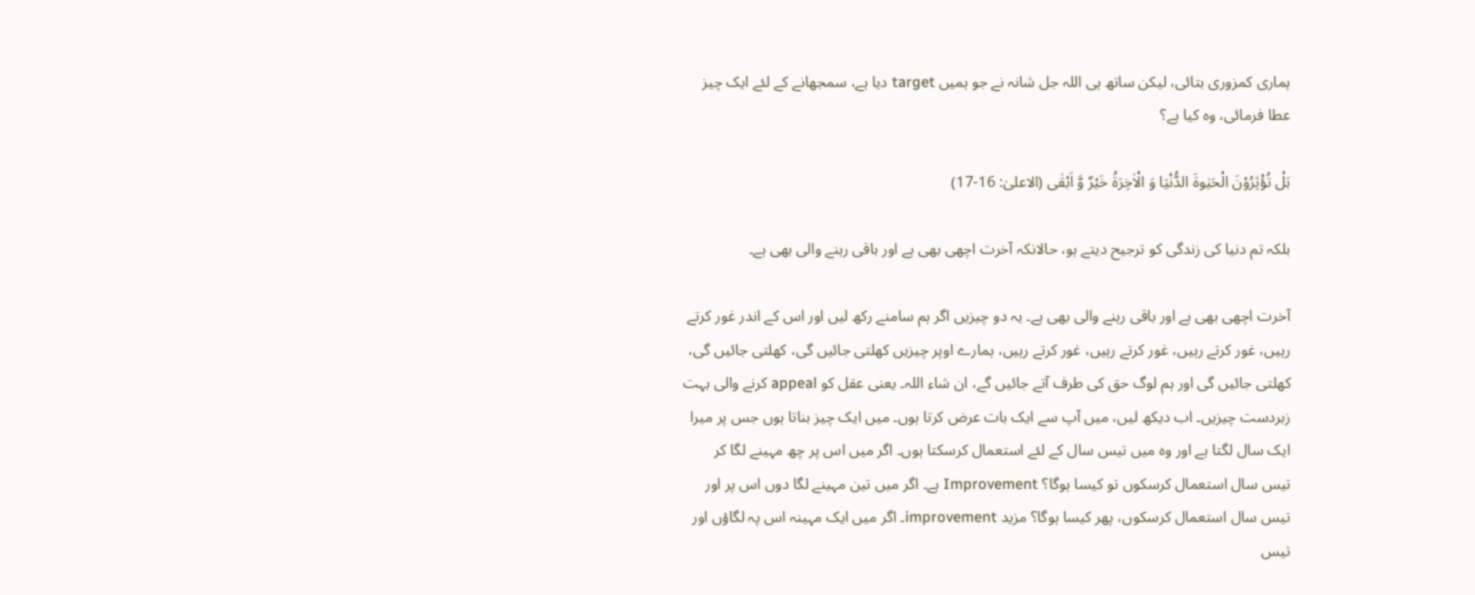ہماری کمزوری بتائی، لیکن ساتھ ہی اللہ جل شانہ نے جو ہمیں target دیا ہے، سمجھانے کے لئے ایک چیز عطا فرمائی، وہ کیا ہے؟

بَلْ تُؤْثِرُوْنَ الْحَیٰوةَ الدُّنْیَا وَ الْاٰخِرَةُ خَیْرٌ وَّ اَبْقٰى (الاعلیٰ: 16-17)

بلکہ تم دنیا کی زندگی کو ترجیح دیتے ہو، حالانکہ آخرت اچھی بھی ہے اور باقی رہنے والی بھی ہے۔

آخرت اچھی بھی ہے اور باقی رہنے والی بھی ہے۔ یہ دو چیزیں اگر ہم سامنے رکھ لیں اور اس کے اندر غور کرتے رہیں، غور کرتے رہیں، غور کرتے رہیں، غور کرتے رہیں، ہمارے اوپر چیزیں کھلتی جائیں گی، کھلتی جائیں گی، کھلتی جائیں گی اور ہم لوگ حق کی طرف آتے جائیں گے، ان شاء اللہ۔ یعنی عقل کو appeal کرنے والی بہت زبردست چیزیں۔ اب دیکھ لیں، میں آپ سے ایک بات عرض کرتا ہوں۔ میں ایک چیز بناتا ہوں جس پر میرا ایک سال لگتا ہے اور وہ میں تیس سال کے لئے استعمال کرسکتا ہوں۔ اگر میں اس پر چھ مہینے لگا کر تیس سال استعمال کرسکوں تو کیسا ہوگا؟ Improvement ہے۔ اگر میں تین مہینے لگا دوں اس پر اور تیس سال استعمال کرسکوں، پھر کیسا ہوگا؟ مزید improvement۔ اگر میں ایک مہینہ اس پہ لگاؤں اور تیس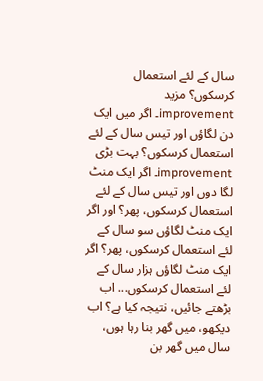سال کے لئے استعمال کرسکوں؟ مزید improvement۔ اگر میں ایک دن لگاؤں اور تیس سال کے لئے استعمال کرسکوں؟ بہت بڑی improvement۔ اگر ایک منٹ لگا دوں اور تیس سال کے لئے استعمال کرسکوں، پھر؟ اور اگر ایک منٹ لگاؤں سو سال کے لئے استعمال کرسکوں، پھر؟ اگر ایک منٹ لگاؤں ہزار سال کے لئے استعمال کرسکوں... اب بڑھتے جائیں، نتیجہ کیا ہے؟ اب دیکھو، میں گھر بنا رہا ہوں، سال میں گھر بن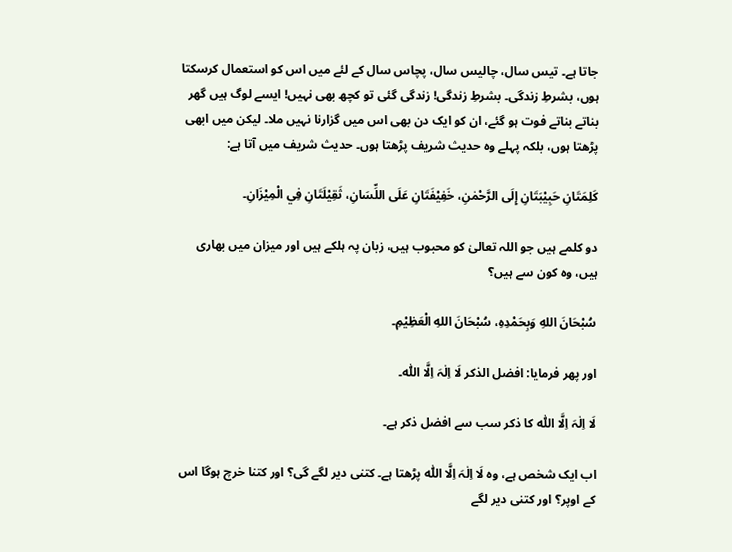جاتا ہے۔ تیس سال، چالیس سال، پچاس سال کے لئے میں اس کو استعمال کرسکتا ہوں، بشرطِ زندگی۔ بشرطِ زندگی! زندگی گئی تو کچھ بھی نہیں! ایسے لوگ ہیں گھر بناتے بناتے فوت ہو گئے، ان کو ایک دن بھی اس میں گزارنا نہیں ملا۔ لیکن میں ابھی پڑھتا ہوں، بلکہ پہلے وہ حدیث شریف پڑھتا ہوں۔ حدیث شریف میں آتا ہے:

كَلِمَتَانِ حَبِيْبَتَانِ إِلَى الرَّحْمٰنِ، خَفِيْفَتَانِ عَلَى اللِّسَانِ، ثَقِيْلَتَانِ فِي الْمِيْزَانِ۔

دو کلمے ہیں جو اللہ تعالیٰ کو محبوب ہیں، زبان پہ ہلکے ہیں اور میزان میں بھاری ہیں، وہ کون سے ہیں؟

سُبْحَانَ اللهِ وَبِحَمْدِهِ، سُبْحَانَ اللهِ الْعَظِيْمِ۔

اور پھر فرمایا: افضل الذکر لَا اِلٰہَ اِلَّا اللّٰہ۔

لَا اِلٰہَ اِلَّا اللّٰہ کا ذکر سب سے افضل ذکر ہے۔

اب ایک شخص ہے، وہ لَا اِلٰہَ اِلَّا اللّٰہ پڑھتا ہے۔ کتنی دیر لگے گی؟ اور کتنا خرچ ہوگا اس کے اوپر؟ اور کتنی دیر لگے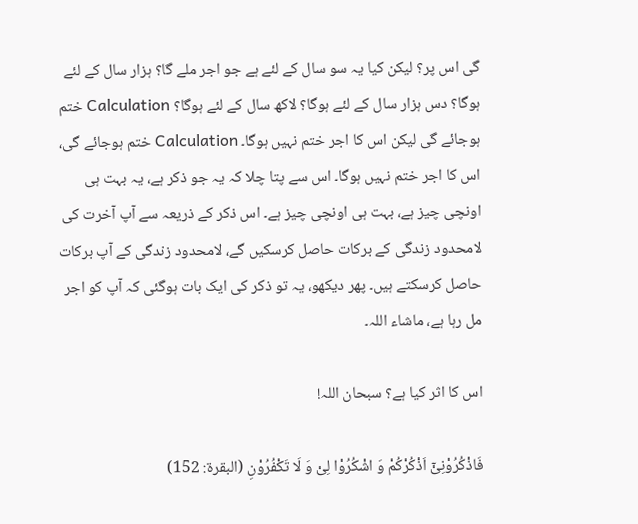گی اس پر؟ لیکن کیا یہ سو سال کے لئے ہے جو اجر ملے گا؟ ہزار سال کے لئے ہوگا؟ دس ہزار سال کے لئے ہوگا؟ لاکھ سال کے لئے ہوگا؟ Calculation ختم ہوجائے گی لیکن اس کا اجر ختم نہیں ہوگا۔ Calculation ختم ہوجائے گی، اس کا اجر ختم نہیں ہوگا۔ اس سے پتا چلا کہ یہ جو ذکر ہے، یہ بہت ہی اونچی چیز ہے، بہت ہی اونچی چیز ہے۔ اس ذکر کے ذریعہ سے آپ آخرت کی لامحدود زندگی کے برکات حاصل کرسکیں گے، لامحدود زندگی کے آپ برکات حاصل کرسکتے ہیں۔ پھر دیکھو، یہ تو ذکر کی ایک بات ہوگئی کہ آپ کو اجر مل رہا ہے، ماشاء اللہ۔

اس کا اثر کیا ہے؟ سبحان اللہ!

فَاذْكُرُوْنِیْۤ اَذْكُرْكُمْ وَ اشْكُرُوْا لِیْ وَ لَا تَكْفُرُوْنِ (البقرۃ: 152)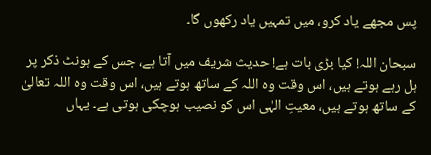پس مجھے یاد کرو، میں تمہیں یاد رکھوں گا۔

سبحان اللہ! کیا بڑی بات ہے! حدیث شریف میں آتا ہے، جس کے ہونٹ ذکر پر ہل رہے ہوتے ہیں، اس وقت وہ اللہ کے ساتھ ہوتے ہیں، اس وقت وہ اللہ تعالیٰ کے ساتھ ہوتے ہیں، معیتِ الہٰی اس کو نصیب ہوچکی ہوتی ہے۔ یہاں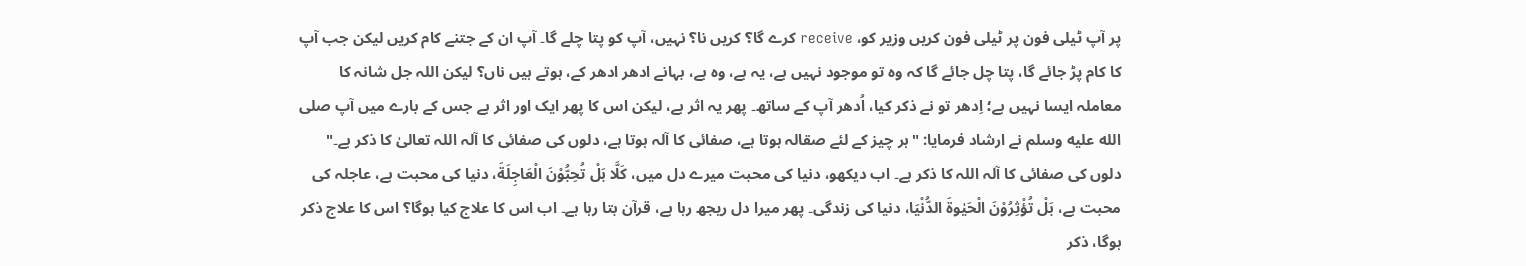پر آپ ٹیلی فون پر ٹیلی فون کریں وزیر کو، receive کرے گا؟ کریں نا؟ نہیں، آپ کو پتا چلے گا۔ آپ ان کے جتنے کام کریں لیکن جب آپ کا کام پڑ جائے گا، پتا چل جائے گا کہ وہ تو موجود نہیں ہے، یہ ہے، وہ ہے، بہانے ادھر ادھر کے، ہوتے ہیں ناں؟ لیکن اللہ جل شانہ کا معاملہ ایسا نہیں ہے؛ اِدھر تو نے ذکر کیا، اُدھر آپ کے ساتھ۔ پھر یہ اثر ہے، لیکن اس کا پھر ایک اور اثر ہے جس کے بارے میں آپ صلى الله عليه وسلم نے ارشاد فرمایا: "ہر چیز کے لئے صقالہ ہوتا ہے، صفائی کا آلہ ہوتا ہے، دلوں کی صفائی کا آلہ اللہ تعالیٰ کا ذکر ہے۔" دلوں کی صفائی کا آلہ اللہ کا ذکر ہے۔ اب دیکھو، دنیا کی محبت میرے دل میں، كَلَّا بَلْ تُحِبُّوْنَ الْعَاجِلَةَ، دنیا کی محبت ہے، عاجلہ کی محبت ہے، بَلْ تُؤْثِرُوْنَ الْحَیٰوةَ الدُّنْیَا، دنیا کی زندگی۔ پھر میرا دل ریجھ رہا ہے، قرآن بتا رہا ہے۔ اب اس کا علاج کیا ہوگا؟ اس کا علاج ذکر ہوگا، ذکر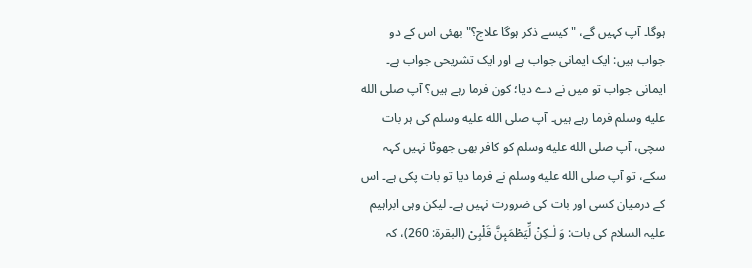ہوگا۔ آپ کہیں گے، "کیسے ذکر ہوگا علاج؟" بھئی اس کے دو جواب ہیں: ایک ایمانی جواب ہے اور ایک تشریحی جواب ہے۔ ایمانی جواب تو میں نے دے دیا؛ کون فرما رہے ہیں؟ آپ صلى الله عليه وسلم فرما رہے ہیں۔ آپ صلى الله عليه وسلم کی ہر بات سچی، آپ صلى الله عليه وسلم کو کافر بھی جھوٹا نہیں کہہ سکے، تو آپ صلى الله عليه وسلم نے فرما دیا تو بات پکی ہے۔ اس کے درمیان کسی اور بات کی ضرورت نہیں ہے۔ لیکن وہی ابراہیم علیہ السلام کی بات: وَ لٰـكِنْ لِّیَطْمَىٕنَّ قَلْبِیْ (البقرۃ: 260)، کہ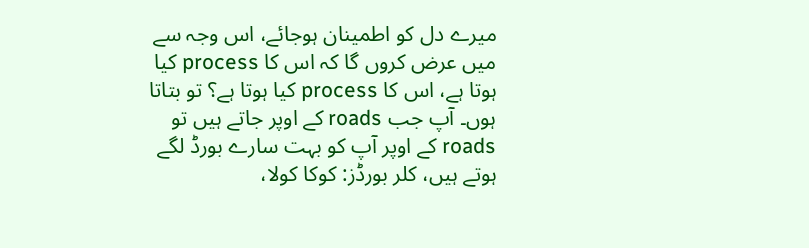میرے دل کو اطمینان ہوجائے، اس وجہ سے میں عرض کروں گا کہ اس کا process کیا ہوتا ہے، اس کا process کیا ہوتا ہے؟ تو بتاتا ہوں۔ آپ جب roads کے اوپر جاتے ہیں تو roads کے اوپر آپ کو بہت سارے بورڈ لگے ہوتے ہیں، کلر بورڈز: کوکا کولا،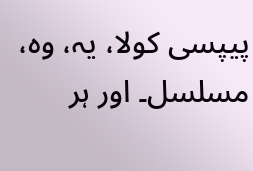پیپسی کولا، یہ، وہ، مسلسل۔ اور ہر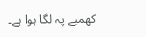کھمبے پہ لگا ہوا ہے۔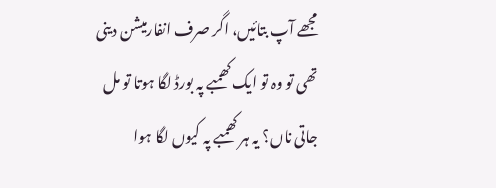مجھے آپ بتائیں، اگر صرف انفارمیشن دینی تھی تو وہ تو ایک کھمبے پہ بورڈ لگا ہوتا تو مل جاتی ناں؟ یہ ہر کھمبے پہ کیوں لگا ہوا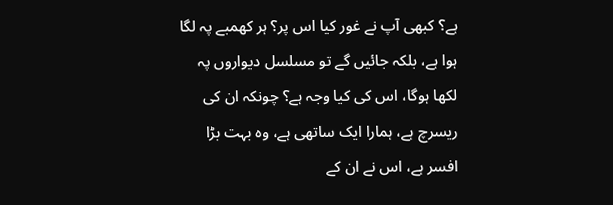ہے؟ کبھی آپ نے غور کیا اس پر؟ ہر کھمبے پہ لگا ہوا ہے، بلکہ جائیں گے تو مسلسل دیواروں پہ لکھا ہوگا، اس کی کیا وجہ ہے؟ چونکہ ان کی ریسرچ ہے، ہمارا ایک ساتھی ہے، وہ بہت بڑا افسر ہے، اس نے ان کے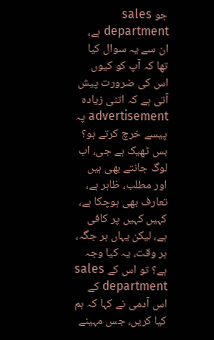جو sales department ہے، ان سے یہ سوال کیا تھا کہ آپ کو کیوں اس کی ضرورت پیش آتی ہے کہ اتنی زیادہ advertisement پہ پیسے خرچ کرتے ہو؟ بس ٹھیک ہے جی، اب لوگ جانتے بھی ہیں اور مطلب، ظاہر ہے، تعارف بھی ہوچکا ہے، کہیں کہیں پر کافی ہے، لیکن یہاں ہر جگہ، ہر وقت، یہ کیا وجہ ہے؟ تو اس کے sales department کے اس آدمی نے کہا کہ ہم کیا کریں، جس مہینے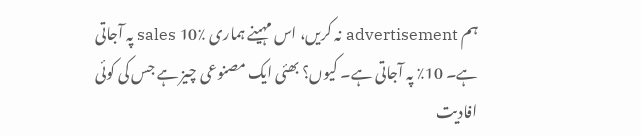ہم advertisement نہ کریں، اس مہینے ہماری sales 10٪ پہ آجاتی ہے۔ 10٪ پہ آجاتی ہے۔ کیوں؟ بھئی ایک مصنوعی چیز ہے جس کی کوئی افادیت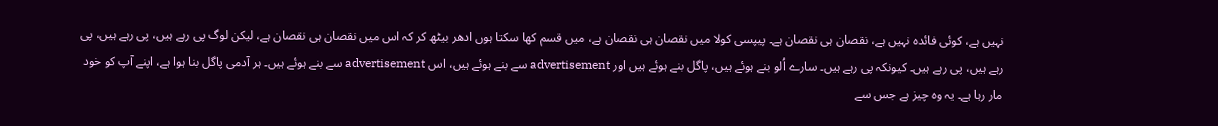نہیں ہے، کوئی فائدہ نہیں ہے، نقصان ہی نقصان ہے۔ پیپسی کولا میں نقصان ہی نقصان ہے، میں قسم کھا سکتا ہوں ادھر بیٹھ کر کہ اس میں نقصان ہی نقصان ہے، لیکن لوگ پی رہے ہیں، پی رہے ہیں، پی رہے ہیں، پی رہے ہیں۔ کیونکہ پی رہے ہیں۔ سارے اُلو بنے ہوئے ہیں، پاگل بنے ہوئے ہیں اور advertisement سے بنے ہوئے ہیں، اس advertisement سے بنے ہوئے ہیں۔ ہر آدمی پاگل بنا ہوا ہے، اپنے آپ کو خود مار رہا ہے۔ یہ وہ چیز ہے جس سے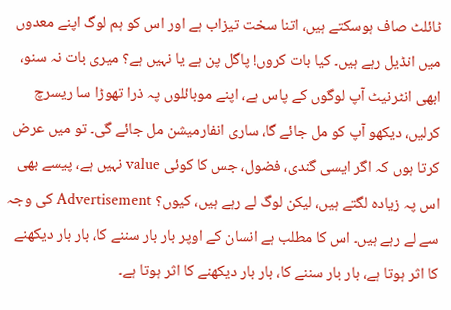ٹائلٹ صاف ہوسکتے ہیں، اتنا سخت تیزاب ہے اور اس کو ہم لوگ اپنے معدوں میں انڈیل رہے ہیں۔ کیا بات کروں! پاگل پن ہے یا نہیں ہے؟ میری بات نہ سنو، ابھی انٹرنیٹ آپ لوگوں کے پاس ہے، اپنے موبائلوں پہ ذرا تھوڑا سا ریسرچ کرلیں، دیکھو آپ کو مل جائے گا، ساری انفارمیشن مل جائے گی۔ تو میں عرض کرتا ہوں کہ اگر ایسی گندی، فضول، جس کا کوئی value نہیں ہے، پیسے بھی اس پہ زیادہ لگتے ہیں، لیکن لوگ لے رہے ہیں، کیوں؟ Advertisement کی وجہ سے لے رہے ہیں۔ اس کا مطلب ہے انسان کے اوپر بار بار سننے کا، بار بار دیکھنے کا اثر ہوتا ہے، بار بار سننے کا، بار بار دیکھنے کا اثر ہوتا ہے۔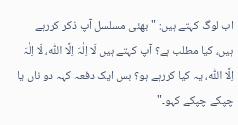اب لوگ کہتے ہیں: "بھئی مسلسل آپ ذکر کررہے ہیں، کیا مطلب ہے؟ آپ کہتے ہیں لَا اِلٰہَ اِلَّا اللّٰہ، لَا اِلٰہَ اِلَّا اللّٰہ، یہ کیا کررہے ہو؟ بس ایک دفعہ کہہ دو ناں یا چپکے چپکے کہو۔"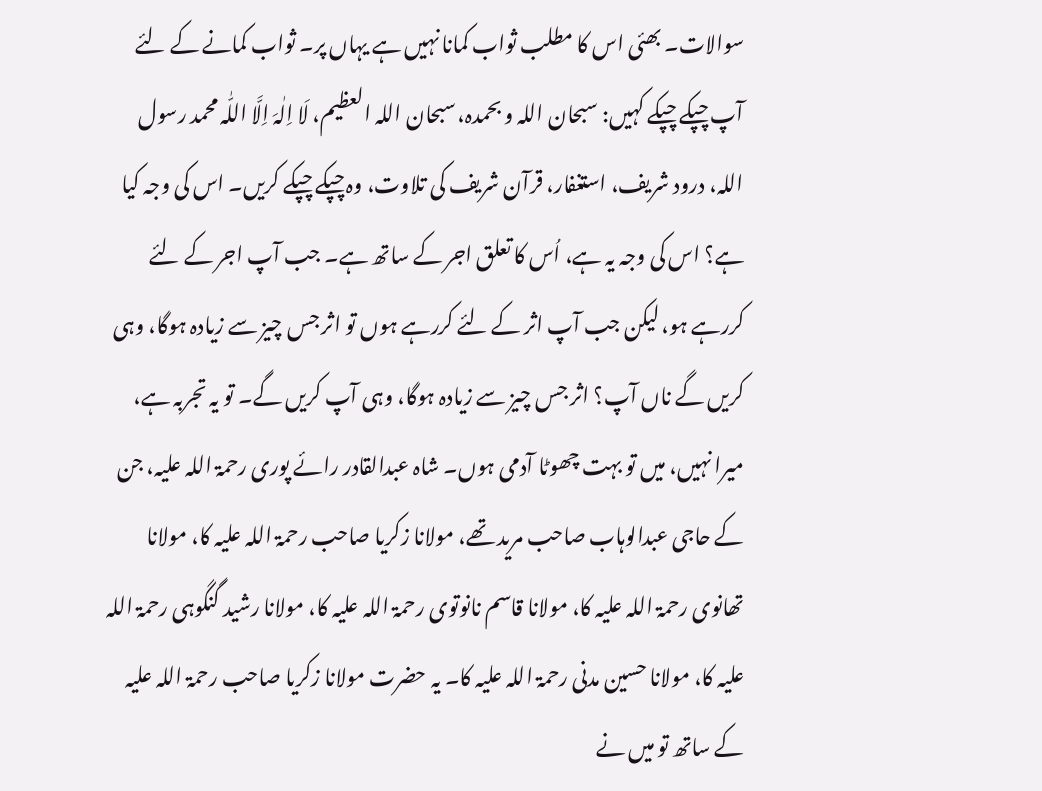سوالات۔ بھئی اس کا مطلب ثواب کمانا نہیں ہے یہاں پر۔ ثواب کمانے کے لئے آپ چپکے چپکے کہیں: سبحان اللہ و بحمدہ، سبحان اللہ العظیم، لَا اِلٰہَ اِلَّا اللّٰہ محمد رسول اللہ، درود شریف، استغفار، قرآن شریف کی تلاوت، وہ چپکے چپکے کریں۔ اس کی وجہ کیا ہے؟ اس کی وجہ یہ ہے، اُس کا تعلق اجر کے ساتھ ہے۔ جب آپ اجر کے لئے کررہے ہو، لیکن جب آپ اثر کے لئے کررہے ہوں تو اثر جس چیز سے زیادہ ہوگا، وہی کریں گے ناں آپ؟ اثر جس چیز سے زیادہ ہوگا، وہی آپ کریں گے۔ تو یہ تجربہ ہے، میرا نہیں، میں تو بہت چھوٹا آدمی ہوں۔ شاہ عبدالقادر رائے پوری رحمۃ اللہ علیہ، جن کے حاجی عبدالوہاب صاحب مرید تھے، مولانا زکریا صاحب رحمۃ اللہ علیہ کا، مولانا تھانوی رحمۃ اللہ علیہ کا، مولانا قاسم نانوتوی رحمۃ اللہ علیہ کا، مولانا رشید گنگوہی رحمۃ اللہ علیہ کا، مولانا حسین مدنی رحمۃ اللہ علیہ کا۔ یہ حضرت مولانا زکریا صاحب رحمۃ اللہ علیہ کے ساتھ تو میں نے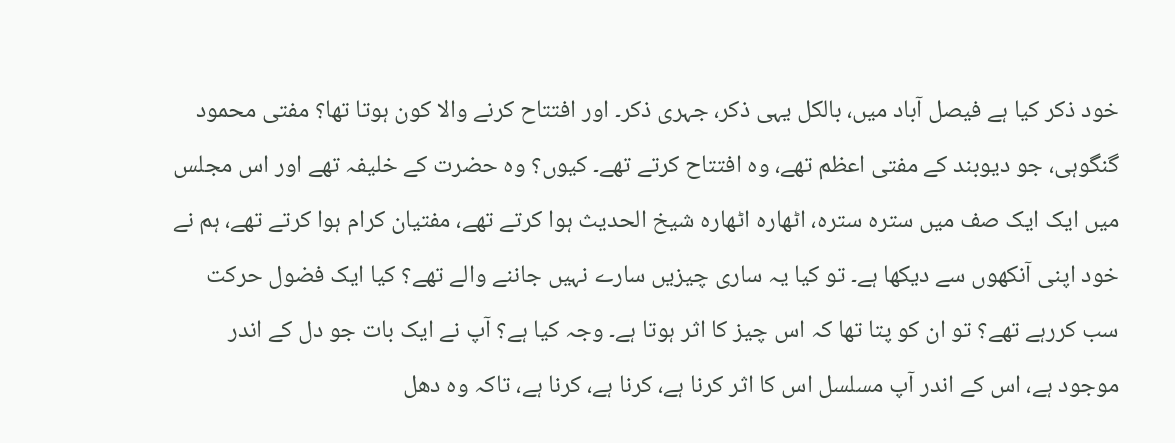خود ذکر کیا ہے فیصل آباد میں، بالکل یہی ذکر، جہری ذکر۔ اور افتتاح کرنے والا کون ہوتا تھا؟ مفتی محمود گنگوہی، جو دیوبند کے مفتی اعظم تھے، وہ افتتاح کرتے تھے۔ کیوں؟ وہ حضرت کے خلیفہ تھے اور اس مجلس میں ایک ایک صف میں سترہ سترہ، اٹھارہ اٹھارہ شیخ الحدیث ہوا کرتے تھے، مفتیان کرام ہوا کرتے تھے، ہم نے خود اپنی آنکھوں سے دیکھا ہے۔ تو کیا یہ ساری چیزیں سارے نہیں جاننے والے تھے؟ کیا ایک فضول حرکت سب کررہے تھے؟ تو ان کو پتا تھا کہ اس چیز کا اثر ہوتا ہے۔ وجہ کیا ہے؟ آپ نے ایک بات جو دل کے اندر موجود ہے، اس کے اندر آپ مسلسل اس کا اثر کرنا ہے، کرنا ہے، کرنا ہے، تاکہ وہ دھل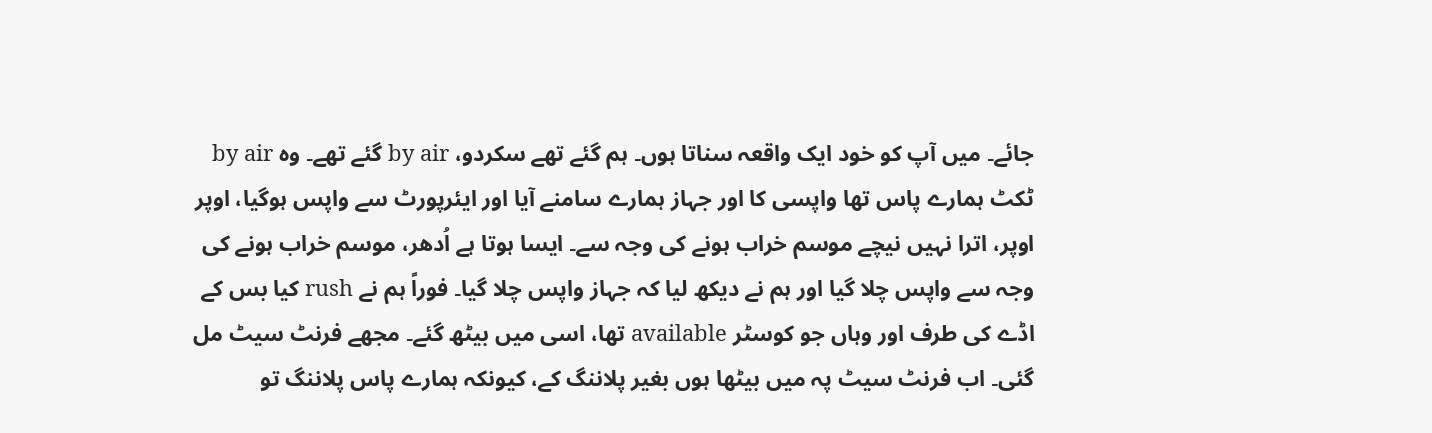جائے۔ میں آپ کو خود ایک واقعہ سناتا ہوں۔ ہم گئے تھے سکردو، by air گئے تھے۔ وہ by air ٹکٹ ہمارے پاس تھا واپسی کا اور جہاز ہمارے سامنے آیا اور ایئرپورٹ سے واپس ہوگیا، اوپر اوپر، اترا نہیں نیچے موسم خراب ہونے کی وجہ سے۔ ایسا ہوتا ہے اُدھر، موسم خراب ہونے کی وجہ سے واپس چلا گیا اور ہم نے دیکھ لیا کہ جہاز واپس چلا گیا۔ فوراً ہم نے rush کیا بس کے اڈے کی طرف اور وہاں جو کوسٹر available تھا، اسی میں بیٹھ گئے۔ مجھے فرنٹ سیٹ مل گئی۔ اب فرنٹ سیٹ پہ میں بیٹھا ہوں بغیر پلاننگ کے، کیونکہ ہمارے پاس پلاننگ تو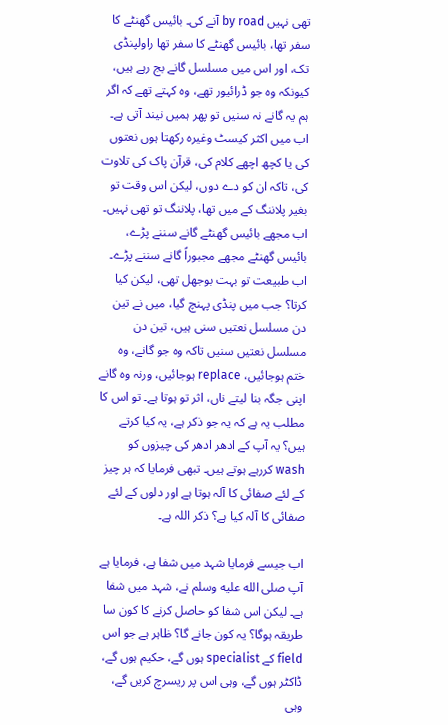تھی نہیں by road آنے کی۔ بائیس گھنٹے کا سفر تھا، بائیس گھنٹے کا سفر تھا راولپنڈی تک، اور اس میں مسلسل گانے بج رہے ہیں، کیونکہ وہ جو ڈرائیور تھے، وہ کہتے تھے کہ اگر ہم یہ گانے نہ سنیں تو پھر ہمیں نیند آتی ہے۔ اب میں اکثر کیسٹ وغیرہ رکھتا ہوں نعتوں کی یا کچھ اچھے کلام کی، قرآن پاک کی تلاوت کی، تاکہ ان کو دے دوں، لیکن اس وقت تو بغیر پلاننگ کے میں تھا، پلاننگ تو تھی نہیں۔ اب مجھے بائیس گھنٹے گانے سننے پڑے، بائیس گھنٹے مجھے مجبوراً گانے سننے پڑے۔ اب طبیعت تو بہت بوجھل تھی، لیکن کیا کرتا؟ جب میں پنڈی پہنچ گیا، میں نے تین دن مسلسل نعتیں سنی ہیں، تین دن مسلسل نعتیں سنیں تاکہ وہ جو گانے، وہ ختم ہوجائیں، replace ہوجائیں، ورنہ وہ گانے اپنی جگہ بنا لیتے ناں، اثر تو ہوتا ہے۔ تو اس کا مطلب یہ ہے کہ یہ جو ذکر ہے، یہ کیا کرتے ہیں؟ یہ آپ کے ادھر ادھر کی چیزوں کو wash کررہے ہوتے ہیں۔ تبھی فرمایا کہ ہر چیز کے لئے صفائی کا آلہ ہوتا ہے اور دلوں کے لئے صفائی کا آلہ کیا ہے؟ ذکر اللہ ہے۔

اب جیسے فرمایا شہد میں شفا ہے، فرمایا ہے آپ صلى الله عليه وسلم نے، شہد میں شفا ہے۔ لیکن اس شفا کو حاصل کرنے کا کون سا طریقہ ہوگا؟ یہ کون جانے گا؟ ظاہر ہے جو اس field کے specialist ہوں گے، حکیم ہوں گے، ڈاکٹر ہوں گے، وہی اس پر ریسرچ کریں گے، وہی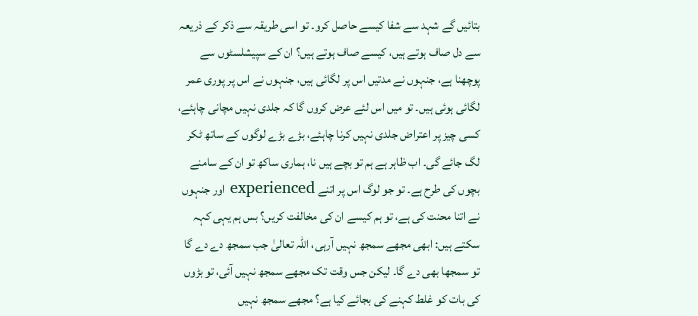بتائیں گے شہد سے شفا کیسے حاصل کرو۔ تو اسی طریقہ سے ذکر کے ذریعہ سے دل صاف ہوتے ہیں، کیسے صاف ہوتے ہیں؟ ان کے سپیشلسٹوں سے پوچھنا ہے، جنہوں نے مدتیں اس پر لگائی ہیں، جنہوں نے اس پر پوری عمر لگائی ہوئی ہیں۔ تو میں اس لئے عرض کروں گا کہ جلدی نہیں مچانی چاہئے، کسی چیز پر اعتراض جلدی نہیں کرنا چاہئے، بڑے بڑے لوگوں کے ساتھ ٹکر لگ جائے گی۔ اب ظاہر ہے ہم تو بچے ہیں نا، ہماری ساکھ تو ان کے سامنے بچوں کی طرح ہے۔ تو جو لوگ اس پر اتنے experienced اور جنہوں نے اتنا محنت کی ہے، تو ہم کیسے ان کی مخالفت کریں؟ بس ہم یہی کہہ سکتے ہیں: ابھی مجھے سمجھ نہیں آرہی، اللہ تعالیٰ جب سمجھ دے دے گا تو سمجھا بھی دے گا۔ لیکن جس وقت تک مجھے سمجھ نہیں آئی، تو بڑوں کی بات کو غلط کہنے کی بجائے کیا ہے؟ مجھے سمجھ نہیں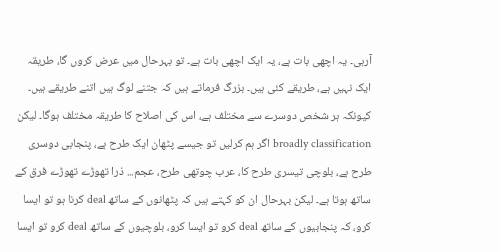آرہی۔ یہ اچھی بات ہے، یہ ایک اچھی بات ہے۔ تو بہرحال میں عرض کروں گا، طریقہ ایک نہیں ہے، طریقے کئی ہیں۔ بزرگ فرماتے ہیں کہ جتنے لوگ ہیں اتنے طریقے ہیں۔ کیونکہ ہر شخص دوسرے سے مختلف ہے، اس کی اصلاح کا طریقہ مختلف ہوگا۔ لیکن broadly classification اگر ہم کرلیں تو جیسے پٹھان ایک طرح ہے، پنجابی دوسری طرح ہے، بلوچی تیسری طرح کا، عرب چوتھی طرح، عجم... ذرا تھوڑے تھوڑے فرق کے ساتھ ہوتا ہے۔ لیکن بہرحال ان کو کہتے ہیں کہ پٹھانوں کے ساتھ deal کرنا ہو تو ایسا کرو، کہ پنجابیوں کے ساتھ deal کرو تو ایسا کرو، بلوچیوں کے ساتھ deal کرو تو ایسا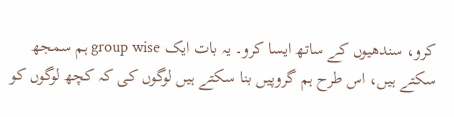کرو، سندھیوں کے ساتھ ایسا کرو۔ یہ بات ایک group wise ہم سمجھ سکتے ہیں، اس طرح ہم گروپیں بنا سکتے ہیں لوگوں کی کہ کچھ لوگوں کو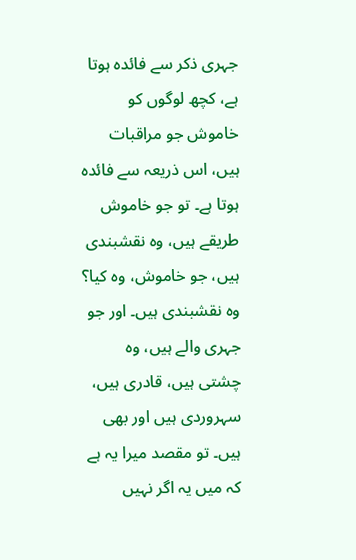جہری ذکر سے فائدہ ہوتا ہے، کچھ لوگوں کو خاموش جو مراقبات ہیں، اس ذریعہ سے فائدہ ہوتا ہے۔ تو جو خاموش طریقے ہیں، وہ نقشبندی ہیں، جو خاموش، وہ کیا؟ وہ نقشبندی ہیں۔ اور جو جہری والے ہیں، وہ چشتی ہیں، قادری ہیں، سہروردی ہیں اور بھی ہیں۔ تو مقصد میرا یہ ہے کہ میں یہ اگر نہیں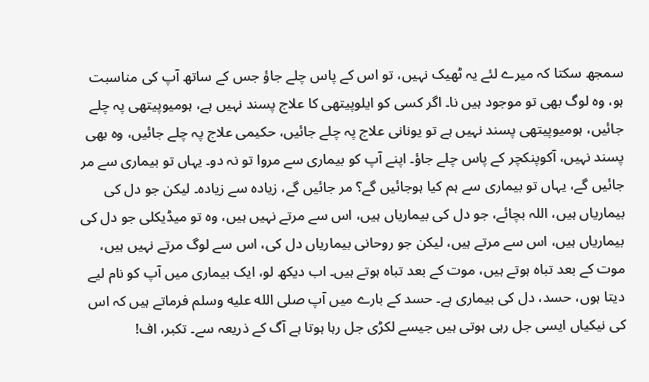سمجھ سکتا کہ میرے لئے یہ ٹھیک نہیں، تو اس کے پاس چلے جاؤ جس کے ساتھ آپ کی مناسبت ہو، وہ لوگ بھی تو موجود ہیں نا۔ اگر کسی کو ایلوپیتھی کا علاج پسند نہیں ہے، ہومیوپیتھی پہ چلے جائیں، ہومیوپیتھی پسند نہیں ہے تو یونانی علاج پہ چلے جائیں، حکیمی علاج پہ چلے جائیں، وہ بھی پسند نہیں، آکوپنکچر کے پاس چلے جاؤ۔ اپنے آپ کو بیماری سے مروا تو نہ دو۔ یہاں تو بیماری سے مر جائیں گے، یہاں تو بیماری سے ہم کیا ہوجائیں گے؟ مر جائیں گے، زیادہ سے زیادہ۔ لیکن جو دل کی بیماریاں ہیں، اللہ بچائے، جو دل کی بیماریاں ہیں، اس سے مرتے نہیں ہیں، وہ تو میڈیکلی جو دل کی بیماریاں ہیں، اس سے مرتے ہیں، لیکن جو روحانی بیماریاں دل کی، اس سے لوگ مرتے نہیں ہیں، موت کے بعد تباہ ہوتے ہیں، موت کے بعد تباہ ہوتے ہیں۔ اب دیکھ لو، ایک بیماری میں آپ کو نام لیے دیتا ہوں، حسد، دل کی بیماری ہے۔ حسد کے بارے میں آپ صلى الله عليه وسلم فرماتے ہیں کہ اس کی نیکیاں ایسی جل رہی ہوتی ہیں جیسے لکڑی جل رہا ہوتا ہے آگ کے ذریعہ سے۔ تکبر، اف!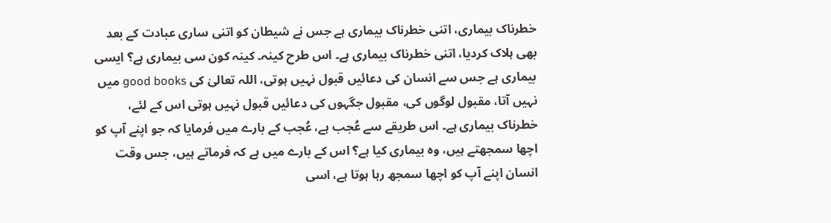خطرناک بیماری، اتنی خطرناک بیماری ہے جس نے شیطان کو اتنی ساری عبادت کے بعد بھی ہلاک کردیا، اتنی خطرناک بیماری ہے۔ اس طرح کینہ۔ کینہ کون سی بیماری ہے؟ ایسی بیماری ہے جس سے انسان کی دعائیں قبول نہیں ہوتی، اللہ تعالیٰ کی good books میں نہیں آتا، مقبول لوگوں کی، مقبول جگہوں کی دعائیں قبول نہیں ہوتی اس کے لئے، خطرناک بیماری ہے۔ اس طریقے سے عُجب ہے، عُجب کے بارے میں فرمایا کہ جو اپنے آپ کو اچھا سمجھتے ہیں، وہ بیماری کیا ہے؟ اس کے بارے میں ہے کہ فرماتے ہیں، جس وقت انسان اپنے آپ کو اچھا سمجھ رہا ہوتا ہے، اسی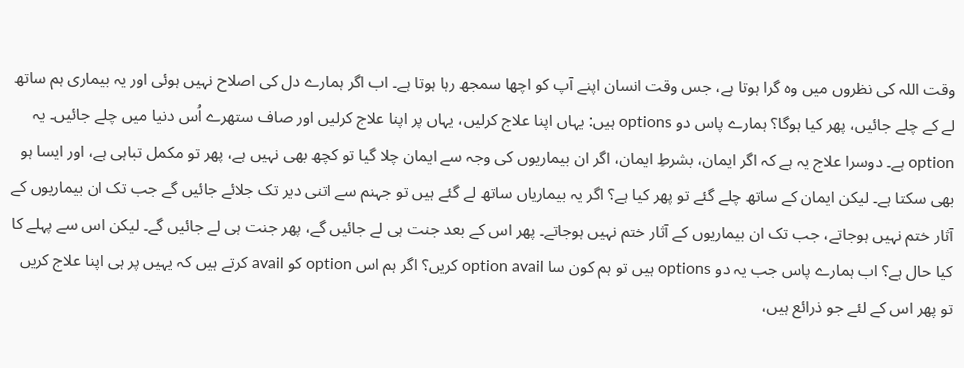وقت اللہ کی نظروں میں وہ گرا ہوتا ہے، جس وقت انسان اپنے آپ کو اچھا سمجھ رہا ہوتا ہے۔ اب اگر ہمارے دل کی اصلاح نہیں ہوئی اور یہ بیماری ہم ساتھ لے کے چلے جائیں، پھر کیا ہوگا؟ ہمارے پاس دو options ہیں: یہاں اپنا علاج کرلیں، یہاں پر اپنا علاج کرلیں اور صاف ستھرے اُس دنیا میں چلے جائیں۔ یہ option ہے۔ دوسرا علاج یہ ہے کہ اگر ایمان، بشرطِ ایمان، اگر ان بیماریوں کی وجہ سے ایمان چلا گیا تو کچھ بھی نہیں ہے، پھر تو مکمل تباہی ہے، اور ایسا ہو بھی سکتا ہے۔ لیکن ایمان کے ساتھ چلے گئے تو پھر کیا ہے؟ اگر یہ بیماریاں ساتھ لے گئے ہیں تو جہنم سے اتنی دیر تک جلائے جائیں گے جب تک ان بیماریوں کے آثار ختم نہیں ہوجاتے، جب تک ان بیماریوں کے آثار ختم نہیں ہوجاتے۔ پھر اس کے بعد جنت ہی لے جائیں گے، پھر جنت ہی لے جائیں گے۔ لیکن اس سے پہلے کا کیا حال ہے؟ اب ہمارے پاس جب یہ دو options ہیں تو ہم کون سا option avail کریں؟ اگر ہم اس option کو avail کرتے ہیں کہ یہیں پر ہی اپنا علاج کریں تو پھر اس کے لئے جو ذرائع ہیں،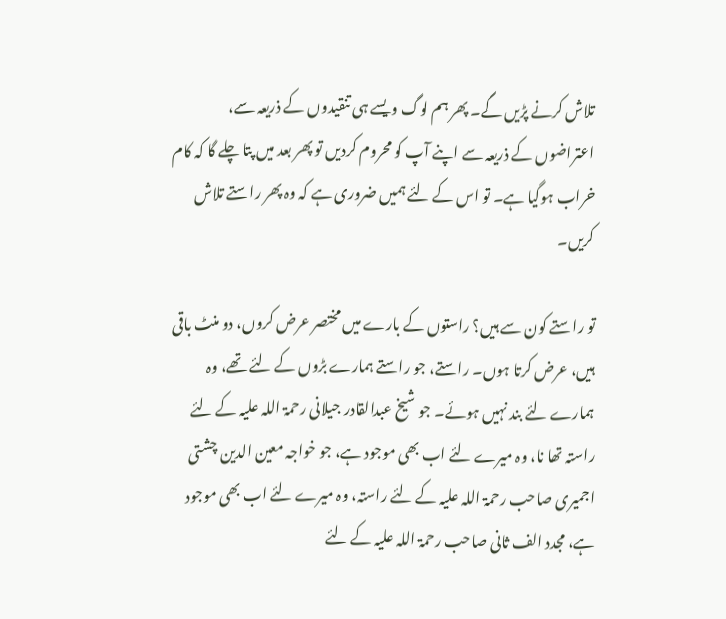تلاش کرنے پڑیں گے۔ پھر ہم لوگ ویسے ہی تنقیدوں کے ذریعہ سے، اعتراضوں کے ذریعہ سے اپنے آپ کو محروم کردیں تو پھر بعد میں پتا چلے گا کہ کام خراب ہوگیا ہے۔ تو اس کے لئے ہمیں ضروری ہے کہ وہ پھر راستے تلاش کریں۔

تو راستے کون سے ہیں؟ راستوں کے بارے میں مختصر عرض کروں، دو منٹ باقی ہیں، عرض کرتا ہوں۔ راستے، جو راستے ہمارے بڑوں کے لئے تھے، وہ ہمارے لئے بند نہیں ہوئے۔ جو شیخ عبدالقادر جیلانی رحمۃ اللہ علیہ کے لئے راستہ تھا نا، وہ میرے لئے اب بھی موجود ہے، جو خواجہ معین الدین چشتی اجمیری صاحب رحمۃ اللہ علیہ کے لئے راستہ، وہ میرے لئے اب بھی موجود ہے، مجدد الف ثانی صاحب رحمۃ اللہ علیہ کے لئے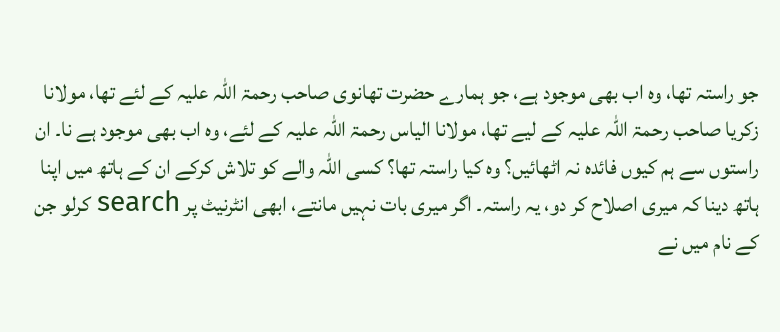جو راستہ تھا، وہ اب بھی موجود ہے، جو ہمارے حضرت تھانوی صاحب رحمۃ اللہ علیہ کے لئے تھا، مولانا زکریا صاحب رحمۃ اللہ علیہ کے لیے تھا، مولانا الیاس رحمۃ اللہ علیہ کے لئے، وہ اب بھی موجود ہے نا۔ ان راستوں سے ہم کیوں فائدہ نہ اٹھائیں؟ وہ کیا راستہ تھا؟ کسی اللہ والے کو تلاش کرکے ان کے ہاتھ میں اپنا ہاتھ دینا کہ میری اصلاح کر دو، یہ راستہ۔ اگر میری بات نہیں مانتے، ابھی انٹرنیٹ پر search کرلو جن کے نام میں نے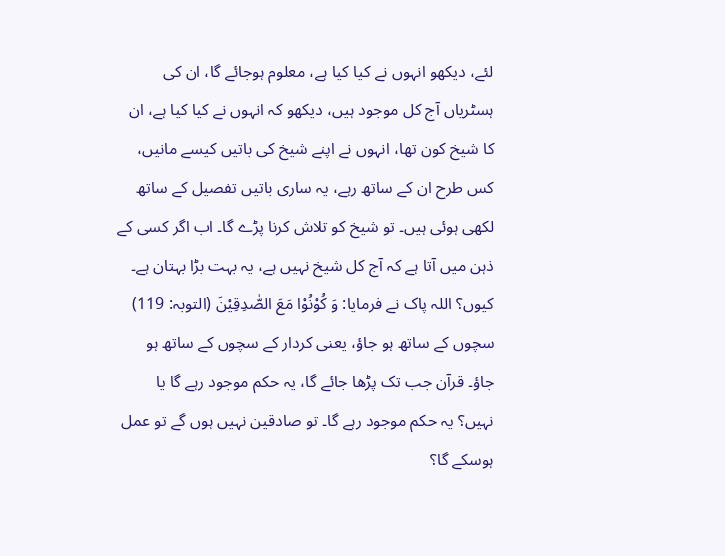لئے، دیکھو انہوں نے کیا کیا ہے، معلوم ہوجائے گا، ان کی ہسٹریاں آج کل موجود ہیں، دیکھو کہ انہوں نے کیا کیا ہے، ان کا شیخ کون تھا، انہوں نے اپنے شیخ کی باتیں کیسے مانیں، کس طرح ان کے ساتھ رہے، یہ ساری باتیں تفصیل کے ساتھ لکھی ہوئی ہیں۔ تو شیخ کو تلاش کرنا پڑے گا۔ اب اگر کسی کے ذہن میں آتا ہے کہ آج کل شیخ نہیں ہے، یہ بہت بڑا بہتان ہے۔ کیوں؟ اللہ پاک نے فرمایا: وَ كُوْنُوْا مَعَ الصّٰدِقِیْنَ (التوبہ: 119) سچوں کے ساتھ ہو جاؤ، یعنی کردار کے سچوں کے ساتھ ہو جاؤ۔ قرآن جب تک پڑھا جائے گا، یہ حکم موجود رہے گا یا نہیں؟ یہ حکم موجود رہے گا۔ تو صادقین نہیں ہوں گے تو عمل ہوسکے گا؟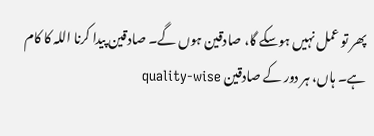پھر تو عمل نہیں ہوسکے گا، صادقین ہوں گے۔ صادقین پیدا کرنا اللہ کا کام ہے۔ ہاں، ہر دور کے صادقین quality-wise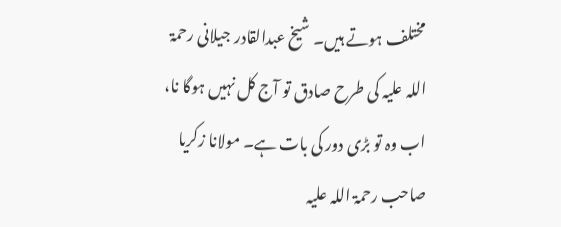مختلف ہوتے ہیں۔ شیخ عبدالقادر جیلانی رحمۃ اللہ علیہ کی طرح صادق تو آج کل نہیں ہوگا نا، اب وہ تو بڑی دور کی بات ہے۔ مولانا زکریا صاحب رحمۃ اللہ علیہ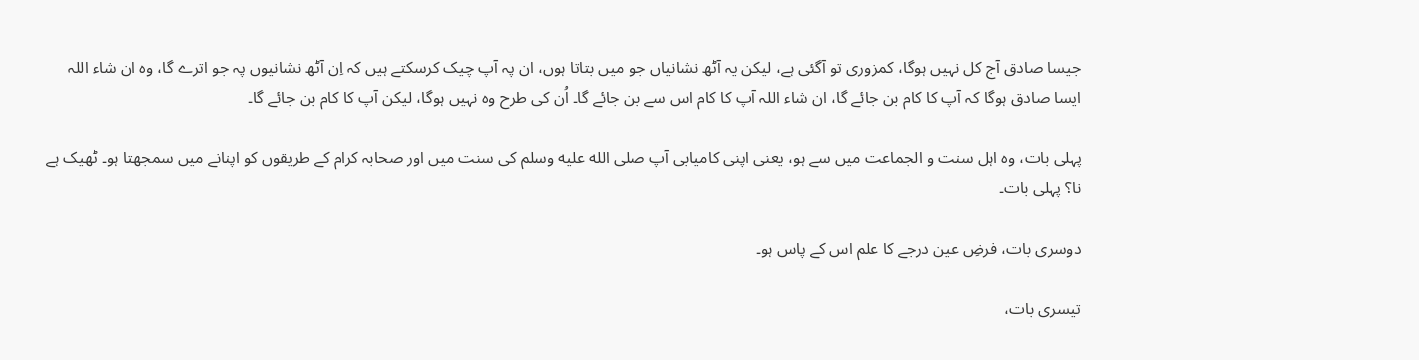جیسا صادق آج کل نہیں ہوگا، کمزوری تو آگئی ہے، لیکن یہ آٹھ نشانیاں جو میں بتاتا ہوں، ان پہ آپ چیک کرسکتے ہیں کہ اِن آٹھ نشانیوں پہ جو اترے گا، وہ ان شاء اللہ ایسا صادق ہوگا کہ آپ کا کام بن جائے گا، ان شاء اللہ آپ کا کام اس سے بن جائے گا۔ اُن کی طرح وہ نہیں ہوگا، لیکن آپ کا کام بن جائے گا۔

پہلی بات، وہ اہل سنت و الجماعت میں سے ہو، یعنی اپنی کامیابی آپ صلى الله عليه وسلم کی سنت میں اور صحابہ کرام کے طریقوں کو اپنانے میں سمجھتا ہو۔ ٹھیک ہے نا؟ پہلی بات۔

دوسری بات، فرضِ عین درجے کا علم اس کے پاس ہو۔

تیسری بات،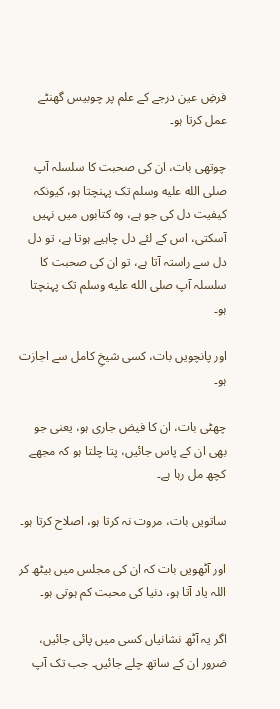فرضِ عین درجے کے علم پر چوبیس گھنٹے عمل کرتا ہو۔

چوتھی بات، ان کی صحبت کا سلسلہ آپ صلى الله عليه وسلم تک پہنچتا ہو، کیونکہ کیفیت دل کی جو ہے، وہ کتابوں میں نہیں آسکتی، اس کے لئے دل چاہیے ہوتا ہے، تو دل دل سے راستہ آتا ہے، تو ان کی صحبت کا سلسلہ آپ صلى الله عليه وسلم تک پہنچتا ہو۔

اور پانچویں بات، کسی شیخِ کامل سے اجازت ہو۔

چھٹی بات، ان کا فیض جاری ہو، یعنی جو بھی ان کے پاس جائیں، پتا چلتا ہو کہ مجھے کچھ مل رہا ہے۔

ساتویں بات، مروت نہ کرتا ہو، اصلاح کرتا ہو۔

اور آٹھویں بات کہ ان کی مجلس میں بیٹھ کر اللہ یاد آتا ہو، دنیا کی محبت کم ہوتی ہو۔

اگر یہ آٹھ نشانیاں کسی میں پائی جائیں، ضرور ان کے ساتھ چلے جائیں۔ جب تک آپ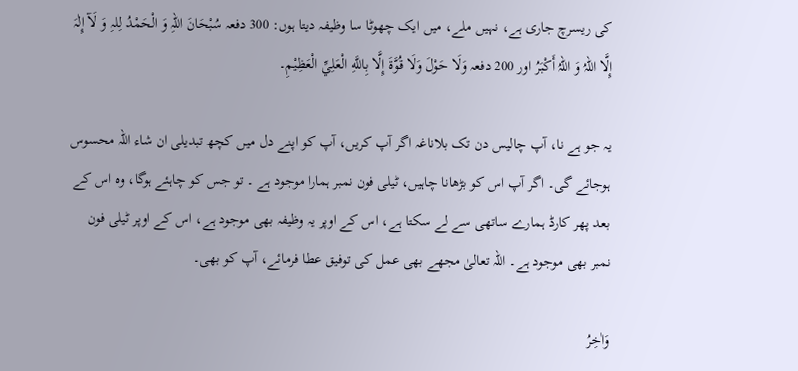کی ریسرچ جاری ہے، نہیں ملے، میں ایک چھوٹا سا وظیفہ دیتا ہوں: 300 دفعہ سُبْحَانَ اللہِ وَ الْحَمْدُ لِلہِ وَ لَآ إِلٰہَ إِلَّا اللہُ وَ اللہُ أَکْبَرُ اور 200 دفعہ وَلَا حَوْلَ وَلَا قُوَّةَ إِلَّا بِاللَّهِ الْعَلِيِّ الْعَظِيْمِ۔

یہ جو ہے نا، آپ چالیس دن تک بلاناغہ اگر آپ کریں، آپ کو اپنے دل میں کچھ تبدیلی ان شاء اللہ محسوس ہوجائے گی۔ اگر آپ اس کو بڑھانا چاہیں، ٹیلی فون نمبر ہمارا موجود ہے ۔ تو جس کو چاہئے ہوگا، وہ اس کے بعد پھر کارڈ ہمارے ساتھی سے لے سکتا ہے، اس کے اوپر یہ وظیفہ بھی موجود ہے، اس کے اوپر ٹیلی فون نمبر بھی موجود ہے۔ اللہ تعالیٰ مجھے بھی عمل کی توفیق عطا فرمائے، آپ کو بھی۔

وَاٰخِرُ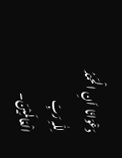دَعْوَانَا اَنِ الْحَمْدُ لِلّٰہِ رَبِّ الْعَالَمِیْنَ۔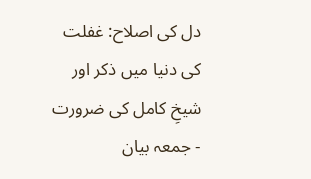دل کی اصلاح: غفلت کی دنیا میں ذکر اور شیخِ کامل کی ضرورت - جمعہ بیان